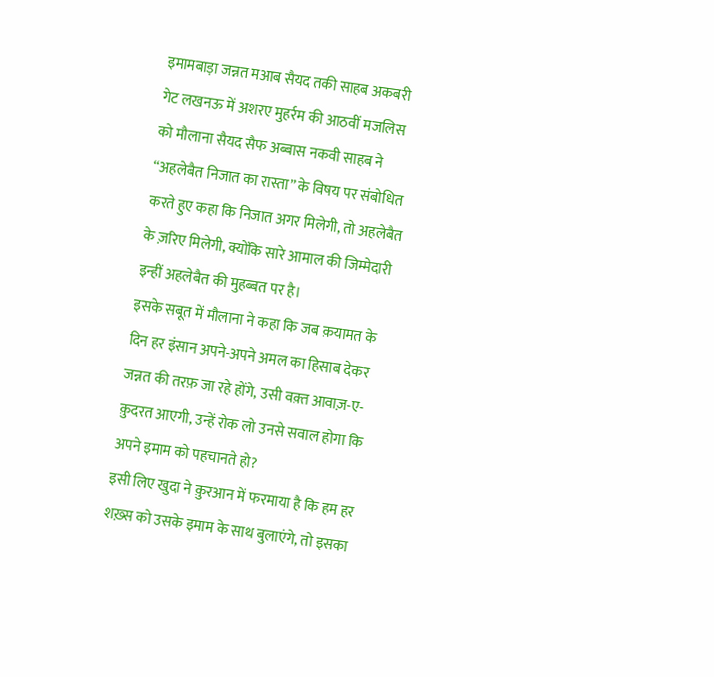इमामबाड़ा जन्नत मआब सैयद तकी साहब अकबरी गेट लखनऊ में अशरए मुहर्रम की आठवीं मजलिस को मौलाना सैयद सैफ अब्बास नकवी साहब ने “अहलेबैत निजात का रास्ता” के विषय पर संबोधित करते हुए कहा कि निजात अगर मिलेगी, तो अहलेबैत के ज़रिए मिलेगी, क्योंकि सारे आमाल की जिम्मेदारी इन्हीं अहलेबैत की मुहब्बत पर है।
इसके सबूत में मौलाना ने कहा कि जब क़यामत के दिन हर इंसान अपने-अपने अमल का हिसाब देकर जन्नत की तरफ़ जा रहे होंगे, उसी वक़्त आवाज़-ए-क़ुदरत आएगी, उन्हें रोक लो उनसे सवाल होगा कि अपने इमाम को पहचानते हो?
इसी लिए खुदा ने क़ुरआन में फरमाया है कि हम हर शख़्स को उसके इमाम के साथ बुलाएंगे, तो इसका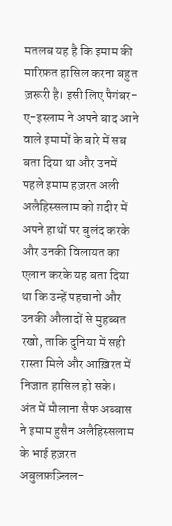मतलब यह है कि इमाम की मारिफ़त हासिल करना बहुत ज़रूरी है। इसी लिए पैगंबर-ए-इस्लाम ने अपने बाद आने वाले इमामों के बारे में सब बता दिया था और उनमें पहले इमाम हज़रत अली अलैहिस्सलाम को ग़दीर में अपने हाथों पर बुलंद करके और उनकी विलायत का एलान करके यह बता दिया था कि उन्हें पहचानो और उनकी औलादों से मुहब्बत रखो, ताकि दुनिया में सही रास्ता मिले और आख़िरत में निजात हासिल हो सके।
अंत में मौलाना सैफ अब्बास ने इमाम हुसैन अलैहिस्सलाम के भाई हज़रत अबुलफ़ज़्लिल-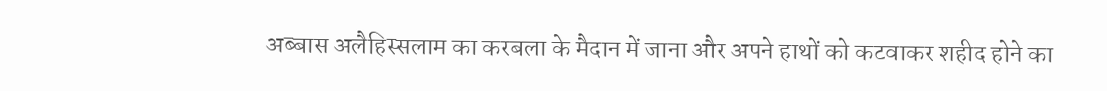अब्बास अलैहिस्सलाम का करबला के मैदान में जाना और अपने हाथों को कटवाकर शहीद होने का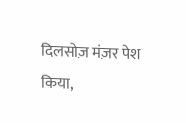दिलसोज़ मंज़र पेश किया,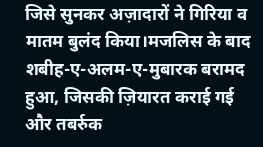जिसे सुनकर अज़ादारों ने गिरिया व मातम बुलंद किया।मजलिस के बाद शबीह-ए-अलम-ए-मुबारक बरामद हुआ, जिसकी ज़ियारत कराई गई और तबर्रुक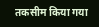तकसीम किया गया